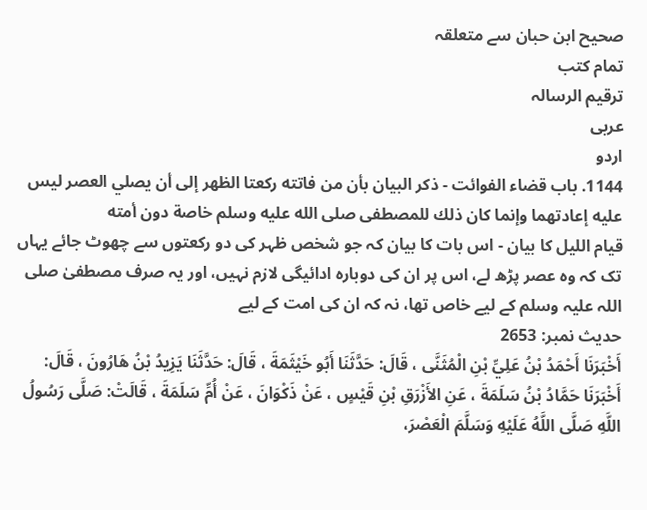صحیح ابن حبان سے متعلقہ
تمام کتب
ترقيم الرسالہ
عربی
اردو
1144. باب قضاء الفوائت - ذكر البيان بأن من فاتته ركعتا الظهر إلى أن يصلي العصر ليس عليه إعادتهما وإنما كان ذلك للمصطفى صلى الله عليه وسلم خاصة دون أمته
قیام الليل کا بیان - اس بات کا بیان کہ جو شخص ظہر کی دو رکعتوں سے چھوٹ جائے یہاں تک کہ وہ عصر پڑھ لے، اس پر ان کی دوبارہ ادائیگی لازم نہیں، اور یہ صرف مصطفیٰ صلی اللہ علیہ وسلم کے لیے خاص تھا، نہ کہ ان کی امت کے لیے
حدیث نمبر: 2653
أَخْبَرَنَا أَحْمَدُ بْنُ عَلِيِّ بْنِ الْمُثَنَّى ، قَالَ: حَدَّثَنَا أَبُو خَيْثَمَةَ ، قَالَ: حَدَّثَنَا يَزِيدُ بْنُ هَارُونَ ، قَالَ: أَخْبَرَنَا حَمَّادُ بْنُ سَلَمَةَ ، عَنِ الأَزْرَقِ بْنِ قَيْسٍ ، عَنْ ذَكْوَانَ ، عَنْ أُمِّ سَلَمَةَ ، قَالَتْ: صَلَّى رَسُولُ اللَّهِ صَلَّى اللَّهُ عَلَيْهِ وَسَلَّمَ الْعَصْرَ،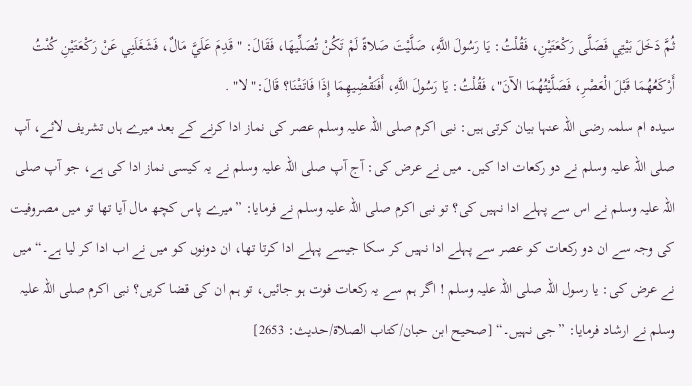ثُمَّ دَخَلَ بَيْتِي فَصَلَّى رَكْعَتَيْنِ، فَقُلْتُ: يَا رَسُولَ اللَّهِ، صَلَّيْتَ صَلاةً لَمْ تَكُنْ تُصَلِّيهَا، فَقَالَ: " قَدِمَ عَلَيَّ مَالٌ، فَشَغَلَنِي عَنْ رَكْعَتَيْنِ كُنْتُ أَرْكَعُهُمَا قَبْلَ الْعَصْرِ، فَصَلَّيْتُهُمَا الآنَ"، فَقُلْتُ: يَا رَسُولَ اللَّهِ، أَفَنَقْضِيهِمَا إِذَا فَاتَتْنَا؟ قَالَ:" لا" .
سیدہ ام سلمہ رضی اللہ عنہا بیان کرتی ہیں: نبی اکرم صلی اللہ علیہ وسلم عصر کی نماز ادا کرنے کے بعد میرے ہاں تشریف لائے، آپ صلی اللہ علیہ وسلم نے دو رکعات ادا کیں۔ میں نے عرض کی: آج آپ صلی اللہ علیہ وسلم نے یہ کیسی نماز ادا کی ہے، جو آپ صلی اللہ علیہ وسلم نے اس سے پہلے ادا نہیں کی؟ تو نبی اکرم صلی اللہ علیہ وسلم نے فرمایا: ”میرے پاس کچھ مال آیا تھا تو میں مصروفیت کی وجہ سے ان دو رکعات کو عصر سے پہلے ادا نہیں کر سکا جیسے پہلے ادا کرتا تھا، ان دونوں کو میں نے اب ادا کر لیا ہے۔“ میں نے عرض کی: یا رسول اللہ صلی اللہ علیہ وسلم ! اگر ہم سے یہ رکعات فوت ہو جائیں، تو ہم ان کی قضا کریں؟ نبی اکرم صلی اللہ علیہ وسلم نے ارشاد فرمایا: ”جی نہیں۔“ [صحیح ابن حبان/كتاب الصلاة/حدیث: 2653]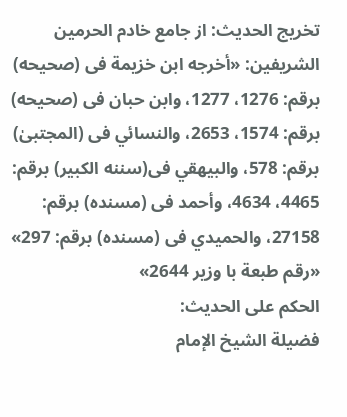تخریج الحدیث: از جامع خادم الحرمين الشريفين: «أخرجه ابن خزيمة فى (صحيحه) برقم: 1276، 1277، وابن حبان فى (صحيحه) برقم: 1574، 2653، والنسائي فى (المجتبیٰ) برقم: 578، والبيهقي فى(سننه الكبير) برقم: 4465، 4634، وأحمد فى (مسنده) برقم: 27158، والحميدي فى (مسنده) برقم: 297» «رقم طبعة با وزير 2644»
الحكم على الحديث:
فضيلة الشيخ الإمام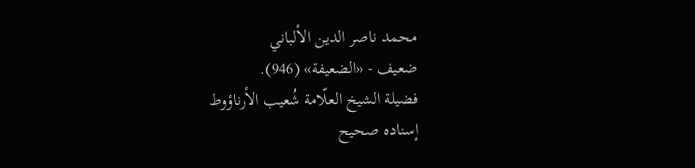محمد ناصر الدين الألباني
ضعيف - «الضعيفة» (946).
فضيلة الشيخ العلّامة شُعيب الأرناؤوط
إسناده صحيح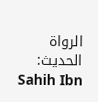الرواة الحديث:
Sahih Ibn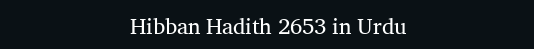Hibban Hadith 2653 in Urdu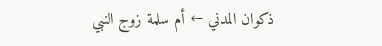ذكوان المدني ← أم سلمة زوج النبي